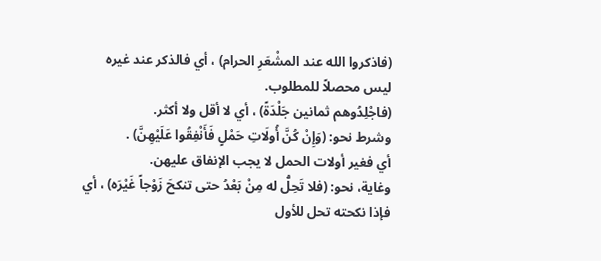(فاذكروا الله عند المشْعَرِ الحرام) ، أي فالذكر عند غيره
ليس محصلاً للمطلوب.
(فاجْلِدُوهم ثمانين جَلْدَةً) ، أي لا أقل ولا أكثر.
وشرط نحو: (وَإِنْ كُنَّ أُولَاتِ حَمْلٍ فَأَنْفِقُوا عَلَيْهِنَّ) .
أي فغير أولات الحمل لا يجب الإنفاق عليهن.
وغاية، نحو: (فلا تَحِلُّ له مِنْ بَعْدُ حتى تنكحَ زَوْجاً غَيْرَه) ، أي فإذا نكحته تحل للأول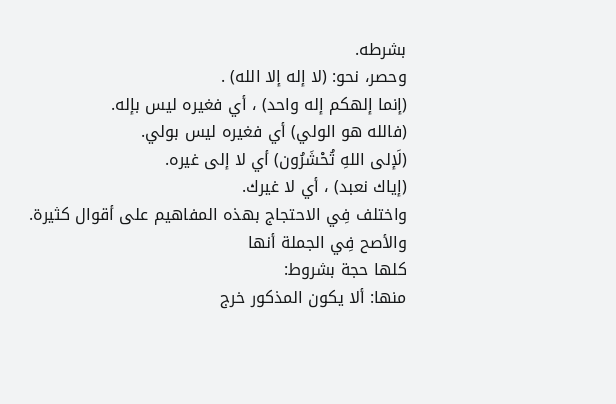بشرطه.
وحصر، نحو: (لا إله إلا الله) .
(إنما إلهكم إله واحد) ، أي فغيره ليس بإله.
(فالله هو الولي) أي فغيره ليس بولي.
(لَإلى اللهِ تُحْشَرُون) أي لا إلى غيره.
(إياك نعبد) ، أي لا غيرك.
واختلف فِي الاحتجاج بهذه المفاهيم على أقوال كثيرة.
والأصح فِي الجملة أنها
كلها حجة بشروط:
منها: ألا يكون المذكور خرج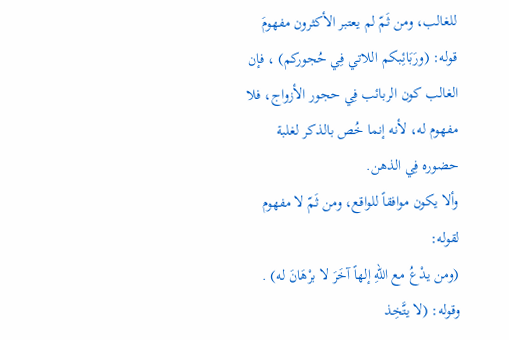للغالب، ومن ثَمّ لم يعتبر الأكثرون مفهومَ
قوله: (ورَبَائِبكم اللاتي فِي حُجوركم) ، فإن الغالب كون الربائب فِي حجور الأزواج، فلا مفهوم له، لأنه إنما خُص بالذكر لغلبة حضوره فِي الذهن.
وألا يكون موافقاً للواقع، ومن ثَمّ لا مفهوم لقوله:
(ومن يدْعُ مع اللهِ إلهاً آخَرَ لا برْهَانَ له) .
وقوله: (لا يتَّخِذ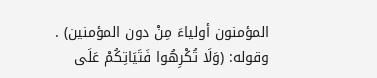المؤمنون أولياءَ مِنْ دون المؤمنين) .
وقوله: (وَلَا تُكْرِهُوا فَتَيَاتِكُمْ عَلَى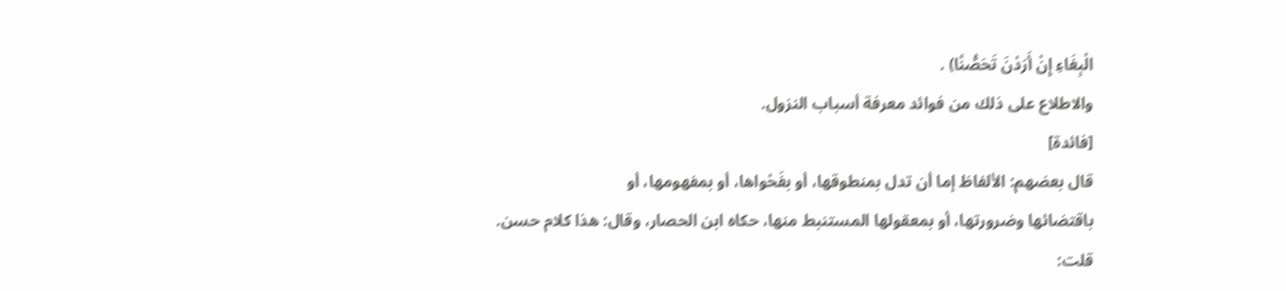الْبِغَاءِ إِنْ أَرَدْنَ تَحَصُّنًا) .
والاطلاع على ذلك من فوائد معرفة أسباب النزول.
[فائدة]
قال بعضهم: الألفاظ إما أن تدل بمنطوقها، أو بفَحْواها، أو بمفهومها، أو
باقتضائها وضرورتها، أو بمعقولها المستنبط منها، حكاه ابن الحصار، وقال: هذا كلام حسن.
قلت: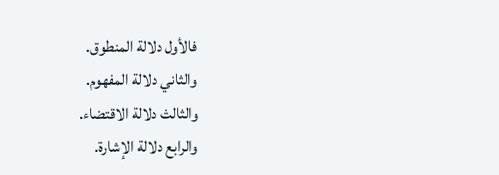فالأول دلالة المنطوق.
والثاني دلالة المفهوم.
والثالث دلالة الاقتضاء.
والرابع دلالة الإشارة.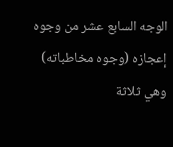الوجه السابع عشر من وجوه إعجازه (وجوه مخاطباته)
وهي ثلاثة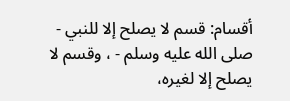أقسام: قسم لا يصلح إلا للنبي - صلى الله عليه وسلم - ، وقسم لا يصلح إلا لغيره،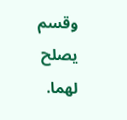وقسم يصلح لهما.